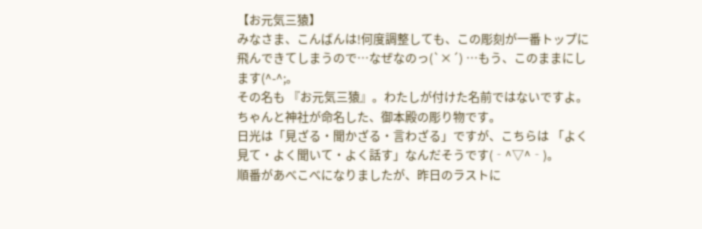【お元気三猿】
みなさま、こんばんは!何度調整しても、この彫刻が一番トップに飛んできてしまうので…なぜなのっ(`×´) …もう、このままにします(^-^;。
その名も 『お元気三猿』。わたしが付けた名前ではないですよ。ちゃんと神社が命名した、御本殿の彫り物です。
日光は「見ざる・聞かざる・言わざる」ですが、こちらは 「よく見て・よく聞いて・よく話す」なんだそうです(‐^▽^‐)。
順番があべこべになりましたが、昨日のラストに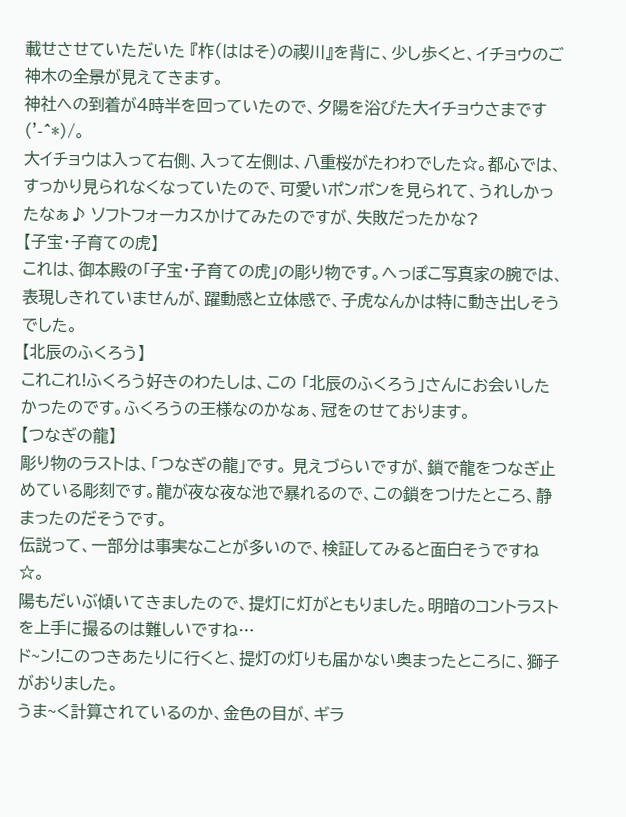載せさせていただいた 『柞(ははそ)の禊川』を背に、少し歩くと、イチョウのご神木の全景が見えてきます。
神社への到着が4時半を回っていたので、夕陽を浴びた大イチョウさまです('-^*)/。
大イチョウは入って右側、入って左側は、八重桜がたわわでした☆。都心では、すっかり見られなくなっていたので、可愛いポンポンを見られて、うれしかったなぁ♪ ソフトフォーカスかけてみたのですが、失敗だったかな?
【子宝・子育ての虎】
これは、御本殿の「子宝・子育ての虎」の彫り物です。へっぽこ写真家の腕では、表現しきれていませんが、躍動感と立体感で、子虎なんかは特に動き出しそうでした。
【北辰のふくろう】
これこれ!ふくろう好きのわたしは、この 「北辰のふくろう」さんにお会いしたかったのです。ふくろうの王様なのかなぁ、冠をのせております。
【つなぎの龍】
彫り物のラストは、「つなぎの龍」です。 見えづらいですが、鎖で龍をつなぎ止めている彫刻です。龍が夜な夜な池で暴れるので、この鎖をつけたところ、静まったのだそうです。
伝説って、一部分は事実なことが多いので、検証してみると面白そうですね☆。
陽もだいぶ傾いてきましたので、提灯に灯がともりました。明暗のコントラストを上手に撮るのは難しいですね…
ド~ン!このつきあたりに行くと、提灯の灯りも届かない奥まったところに、獅子がおりました。
うま~く計算されているのか、金色の目が、ギラ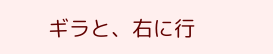ギラと、右に行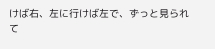けば右、左に行けば左で、ずっと見られて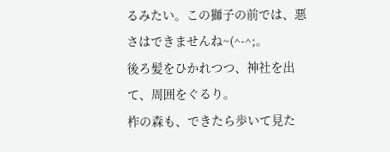るみたい。この獅子の前では、悪さはできませんね~(^-^;。
後ろ髪をひかれつつ、神社を出て、周囲をぐるり。
柞の森も、できたら歩いて見た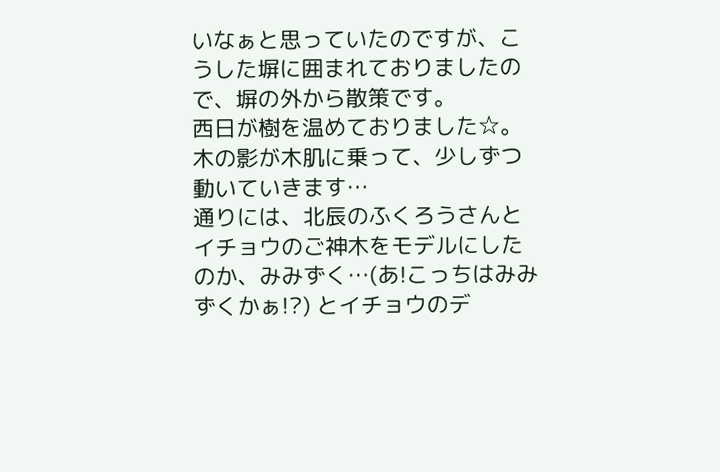いなぁと思っていたのですが、こうした塀に囲まれておりましたので、塀の外から散策です。
西日が樹を温めておりました☆。
木の影が木肌に乗って、少しずつ動いていきます…
通りには、北辰のふくろうさんとイチョウのご神木をモデルにしたのか、みみずく…(あ!こっちはみみずくかぁ!?) とイチョウのデ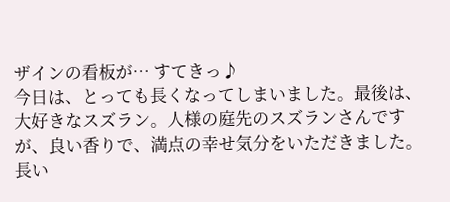ザインの看板が… すてきっ♪
今日は、とっても長くなってしまいました。最後は、大好きなスズラン。人様の庭先のスズランさんですが、良い香りで、満点の幸せ気分をいただきました。
長い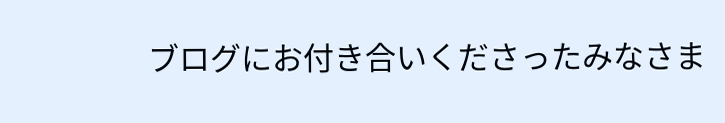ブログにお付き合いくださったみなさま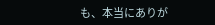も、本当にありが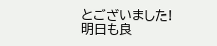とございました!
明日も良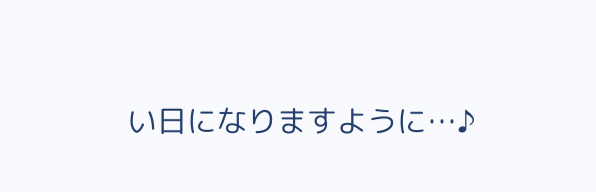い日になりますように…♪